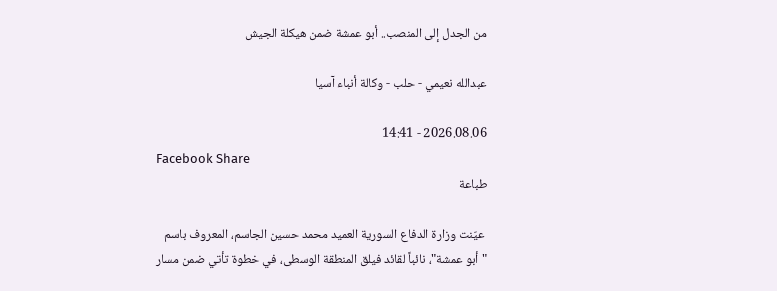من الجدل إلى المنصب.. أبو عمشة ضمن هيكلة الجيش

عبدالله نعيمي - حلب - وكالة أنباء آسيا

2026.08.06 - 14:41
Facebook Share
طباعة

 عيّنت وزارة الدفاع السورية العميد محمد حسين الجاسم، المعروف باسم "أبو عمشة"، نائباً لقائد فيلق المنطقة الوسطى، في خطوة تأتي ضمن مسار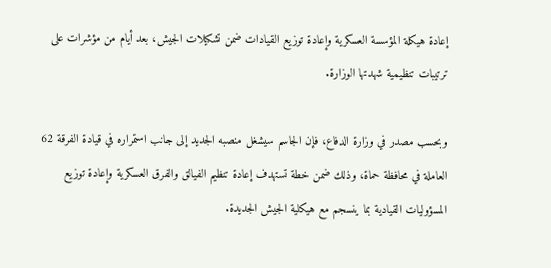إعادة هيكلة المؤسسة العسكرية وإعادة توزيع القيادات ضمن تشكيلات الجيش، بعد أيام من مؤشرات على ترتيبات تنظيمية شهدتها الوزارة.

وبحسب مصدر في وزارة الدفاع، فإن الجاسم سيشغل منصبه الجديد إلى جانب استمراره في قيادة الفرقة 62 العاملة في محافظة حماة، وذلك ضمن خطة تستهدف إعادة تنظيم الفيالق والفرق العسكرية وإعادة توزيع المسؤوليات القيادية بما ينسجم مع هيكلية الجيش الجديدة.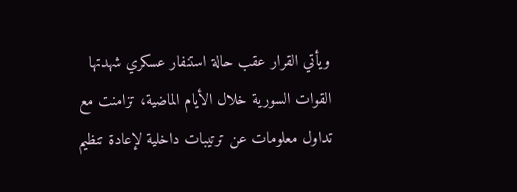ويأتي القرار عقب حالة استنفار عسكري شهدتها القوات السورية خلال الأيام الماضية، تزامنت مع تداول معلومات عن ترتيبات داخلية لإعادة تنظيم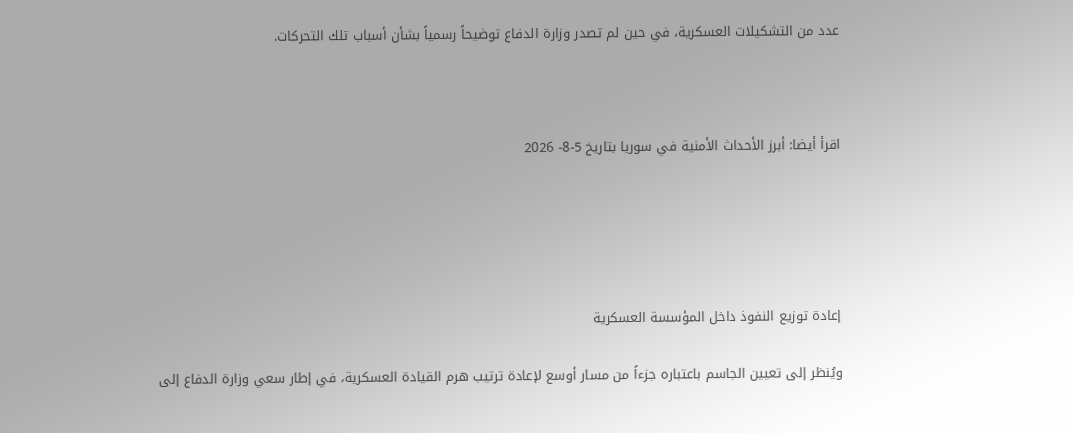عدد من التشكيلات العسكرية، في حين لم تصدر وزارة الدفاع توضيحاً رسمياً بشأن أسباب تلك التحركات.



اقرأ أيضا: أبرز الأحداث الأمنية في سوريا بتاريخ 5-8- 2026





إعادة توزيع النفوذ داخل المؤسسة العسكرية

ويُنظر إلى تعيين الجاسم باعتباره جزءاً من مسار أوسع لإعادة ترتيب هرم القيادة العسكرية، في إطار سعي وزارة الدفاع إلى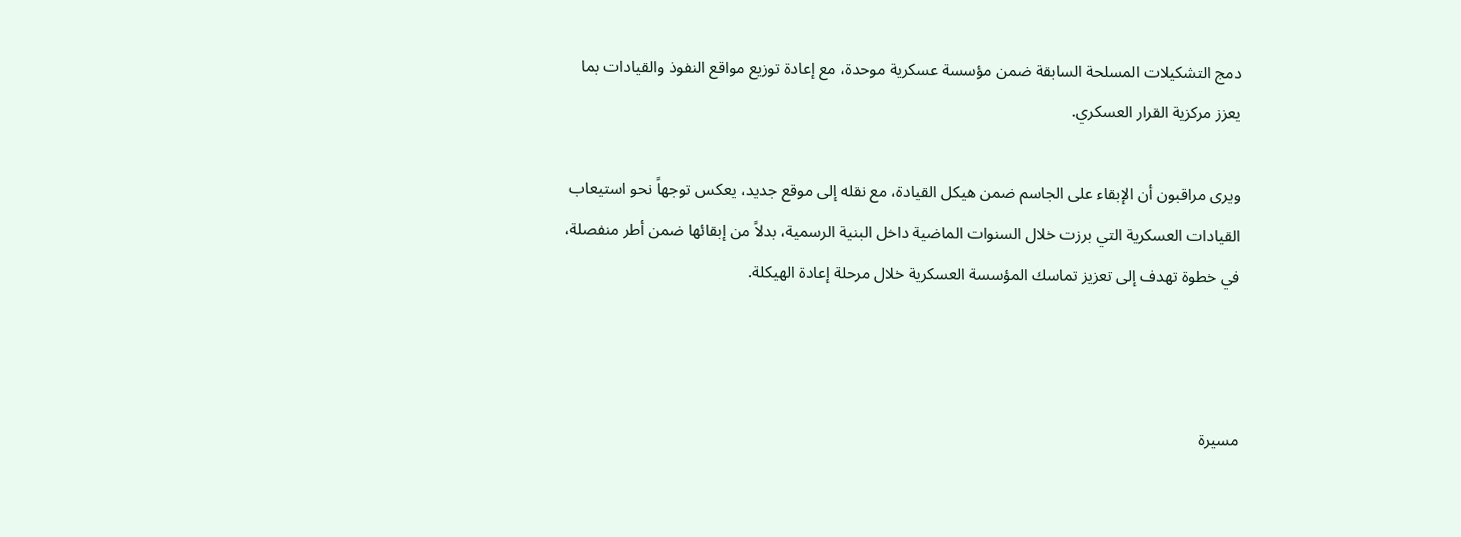دمج التشكيلات المسلحة السابقة ضمن مؤسسة عسكرية موحدة، مع إعادة توزيع مواقع النفوذ والقيادات بما يعزز مركزية القرار العسكري.

ويرى مراقبون أن الإبقاء على الجاسم ضمن هيكل القيادة، مع نقله إلى موقع جديد، يعكس توجهاً نحو استيعاب القيادات العسكرية التي برزت خلال السنوات الماضية داخل البنية الرسمية، بدلاً من إبقائها ضمن أطر منفصلة، في خطوة تهدف إلى تعزيز تماسك المؤسسة العسكرية خلال مرحلة إعادة الهيكلة.



مسيرة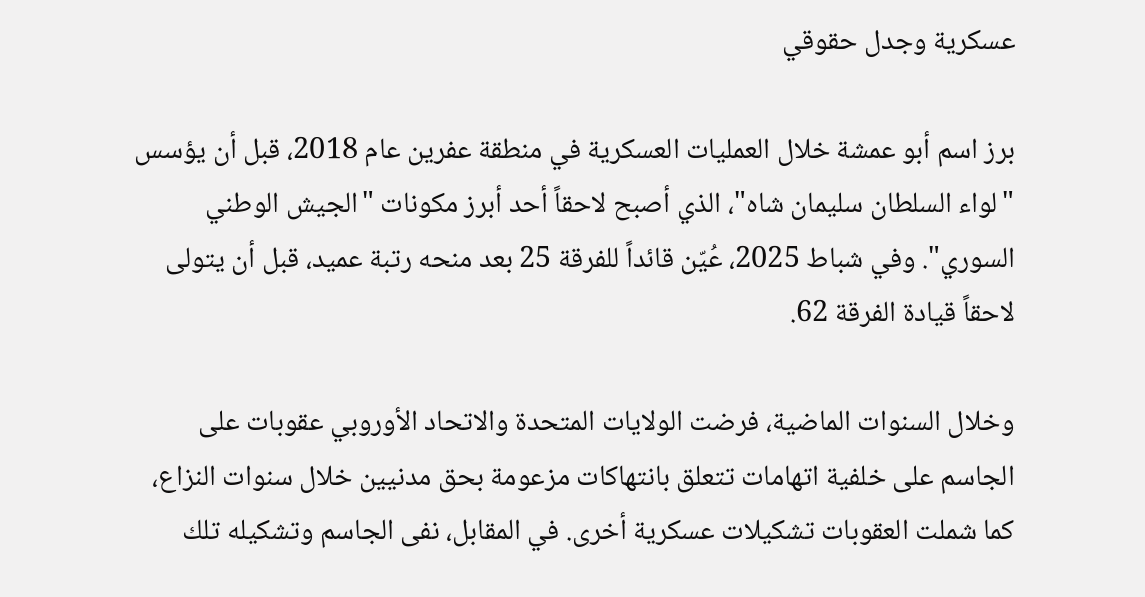عسكرية وجدل حقوقي

برز اسم أبو عمشة خلال العمليات العسكرية في منطقة عفرين عام 2018، قبل أن يؤسس "لواء السلطان سليمان شاه"، الذي أصبح لاحقاً أحد أبرز مكونات "الجيش الوطني السوري". وفي شباط 2025، عُيّن قائداً للفرقة 25 بعد منحه رتبة عميد، قبل أن يتولى لاحقاً قيادة الفرقة 62.

وخلال السنوات الماضية، فرضت الولايات المتحدة والاتحاد الأوروبي عقوبات على الجاسم على خلفية اتهامات تتعلق بانتهاكات مزعومة بحق مدنيين خلال سنوات النزاع، كما شملت العقوبات تشكيلات عسكرية أخرى. في المقابل، نفى الجاسم وتشكيله تلك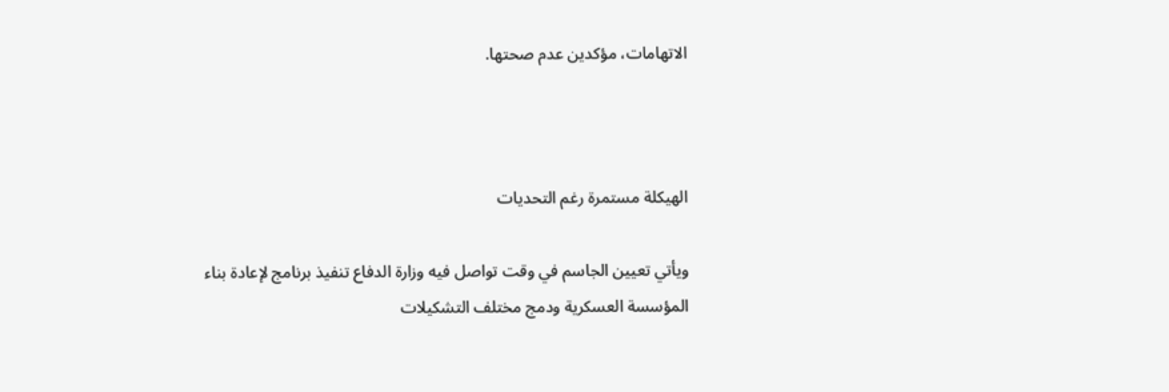الاتهامات، مؤكدين عدم صحتها.



الهيكلة مستمرة رغم التحديات

ويأتي تعيين الجاسم في وقت تواصل فيه وزارة الدفاع تنفيذ برنامج لإعادة بناء المؤسسة العسكرية ودمج مختلف التشكيلات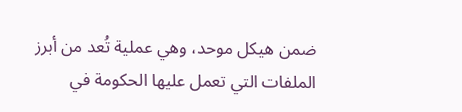ضمن هيكل موحد، وهي عملية تُعد من أبرز الملفات التي تعمل عليها الحكومة في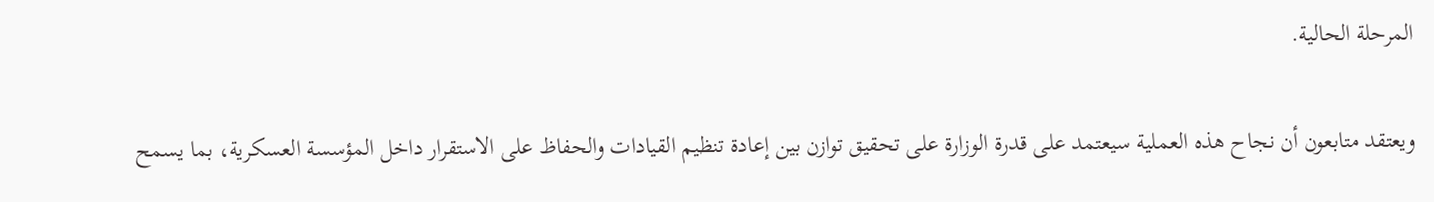المرحلة الحالية.

ويعتقد متابعون أن نجاح هذه العملية سيعتمد على قدرة الوزارة على تحقيق توازن بين إعادة تنظيم القيادات والحفاظ على الاستقرار داخل المؤسسة العسكرية، بما يسمح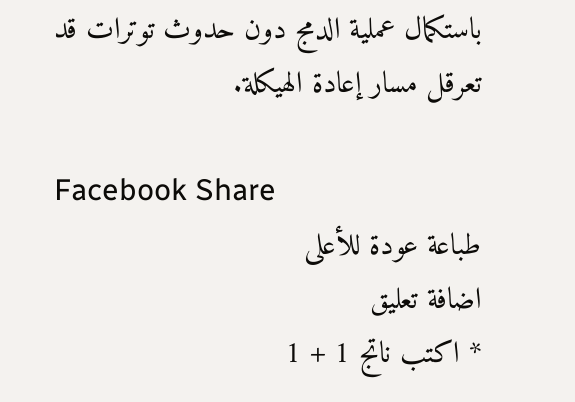باستكمال عملية الدمج دون حدوث توترات قد تعرقل مسار إعادة الهيكلة.

Facebook Share
طباعة عودة للأعلى
اضافة تعليق
* اكتب ناتج 1 + 1